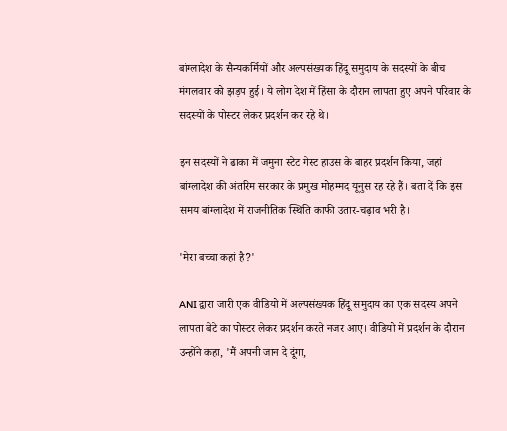बांग्लादेश के सैन्यकर्मियों और अल्पसंख्यक हिंदू समुदाय के सदस्यों के बीच मंगलवार को झड़प हुई। ये लोग देश में हिंसा के दौरान लापता हुए अपने परिवार के सदस्यों के पोस्टर लेकर प्रदर्शन कर रहे थे।

इन सदस्यों ने ढाका में जमुना स्टेट गेस्ट हाउस के बाहर प्रदर्शन किया, जहां बांग्लादेश की अंतरिम सरकार के प्रमुख मोहम्मद यूनुस रह रहे हैं। बता दें कि इस समय बांग्लादेश में राजनीतिक स्थिति काफी उतार-चढ़ाव भरी है।

'मेरा बच्चा कहां है?'

ANI द्वारा जारी एक वीडियो में अल्पसंख्यक हिंदू समुदाय का एक सदस्य अपने लापता बेटे का पोस्टर लेकर प्रदर्शन करते नजर आए। वीडियो में प्रदर्शन के दौरान उन्होंने कहा, 'मैं अपनी जान दे दूंगा,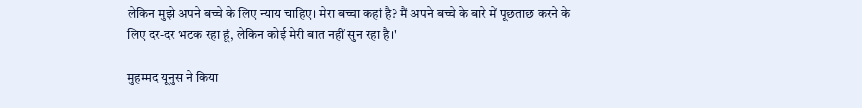लेकिन मुझे अपने बच्चे के लिए न्याय चाहिए। मेरा बच्चा कहां है? मैं अपने बच्चे के बारे में पूछताछ करने के लिए दर-दर भटक रहा हूं, लेकिन कोई मेरी बात नहीं सुन रहा है।'

मुहम्मद यूनुस ने किया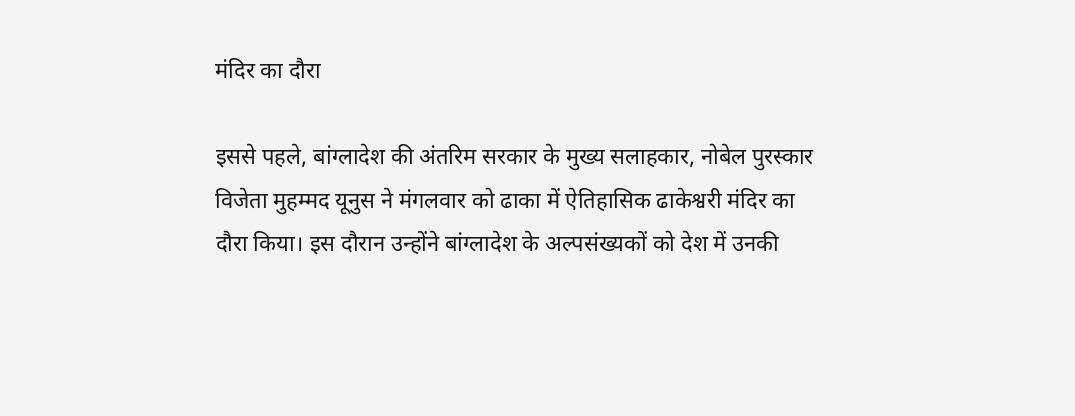मंदिर का दौरा

इससे पहले, बांग्लादेश की अंतरिम सरकार के मुख्य सलाहकार, नोबेल पुरस्कार विजेता मुहम्मद यूनुस ने मंगलवार को ढाका में ऐतिहासिक ढाकेश्वरी मंदिर का दौरा किया। इस दौरान उन्होंने बांग्लादेश के अल्पसंख्यकों को देश में उनकी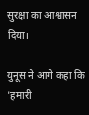सुरक्षा का आश्वासन दिया।

युनूस ने आगे कहा कि 'हमारी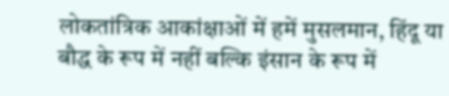लोकतांत्रिक आकांक्षाओं में हमें मुसलमान, हिंदू या बौद्ध के रूप में नहीं बल्कि इंसान के रूप में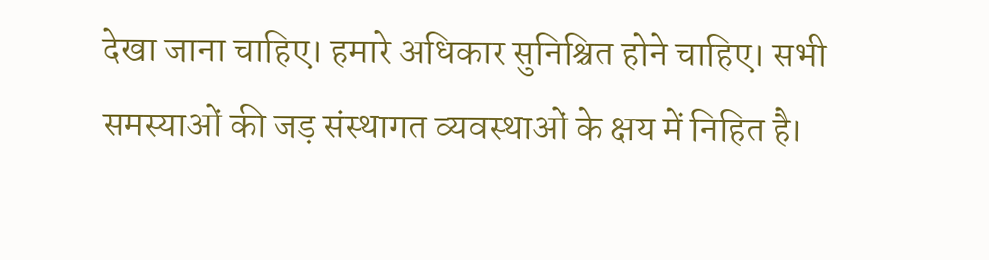देखा जाना चाहिए। हमारे अधिकार सुनिश्चित होने चाहिए। सभी समस्याओं की जड़ संस्थागत व्यवस्थाओं के क्षय में निहित है।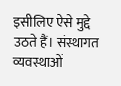इसीलिए ऐसे मुद्दे उठते हैं। संस्थागत व्यवस्थाओं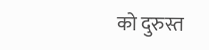को दुरुस्त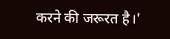करने की जरूरत है।'